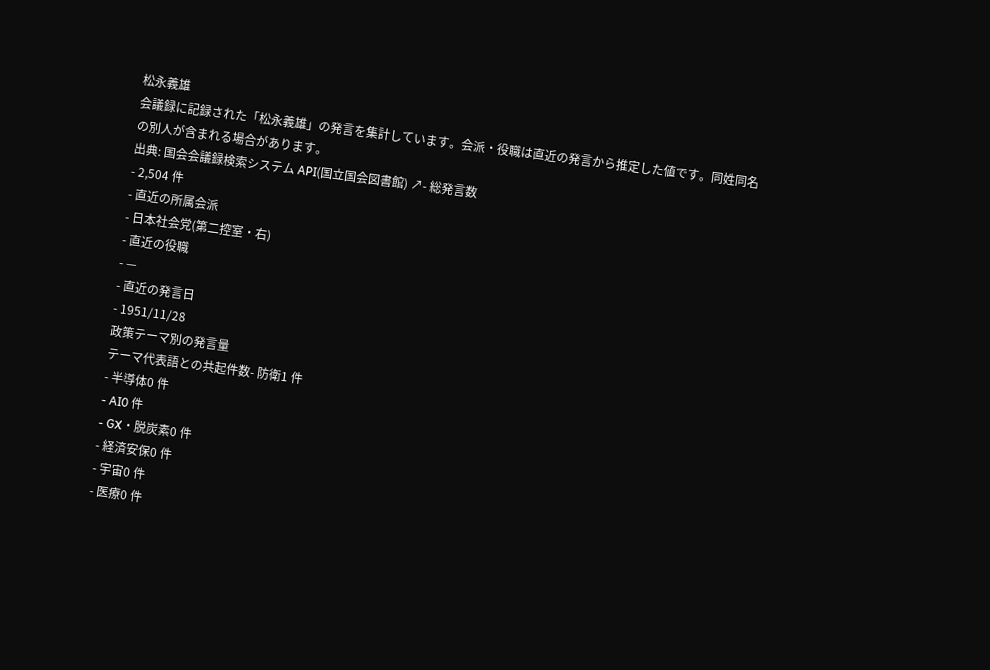松永義雄
会議録に記録された「松永義雄」の発言を集計しています。会派・役職は直近の発言から推定した値です。同姓同名の別人が含まれる場合があります。
出典: 国会会議録検索システム API(国立国会図書館) ↗- 総発言数
- 2,504 件
- 直近の所属会派
- 日本社会党(第二控室・右)
- 直近の役職
- —
- 直近の発言日
- 1951/11/28
政策テーマ別の発言量
テーマ代表語との共起件数- 防衛1 件
- 半導体0 件
- AI0 件
- GX・脱炭素0 件
- 経済安保0 件
- 宇宙0 件
- 医療0 件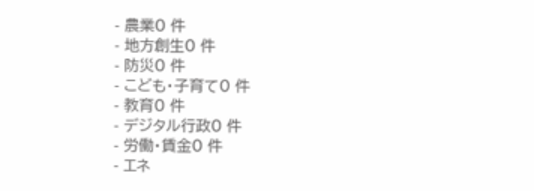- 農業0 件
- 地方創生0 件
- 防災0 件
- こども・子育て0 件
- 教育0 件
- デジタル行政0 件
- 労働・賃金0 件
- エネ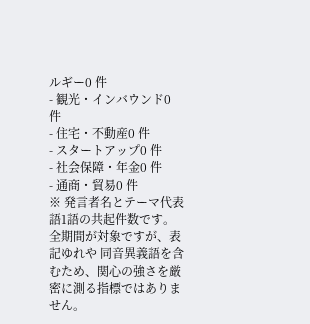ルギー0 件
- 観光・インバウンド0 件
- 住宅・不動産0 件
- スタートアップ0 件
- 社会保障・年金0 件
- 通商・貿易0 件
※ 発言者名とテーマ代表語1語の共起件数です。全期間が対象ですが、表記ゆれや 同音異義語を含むため、関心の強さを厳密に測る指標ではありません。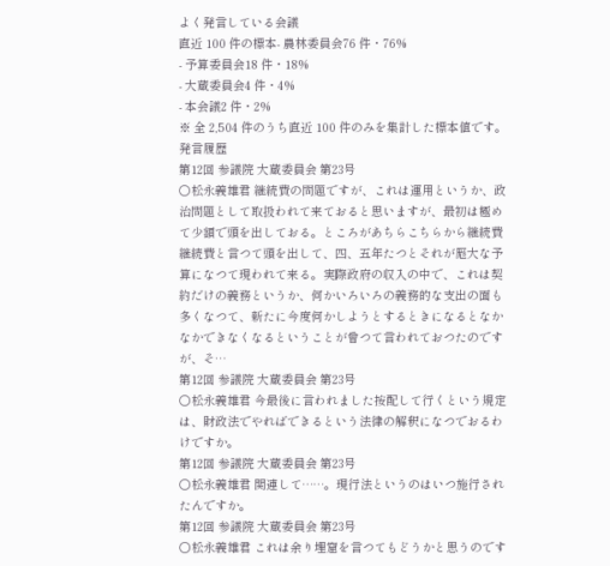よく発言している会議
直近 100 件の標本- 農林委員会76 件・76%
- 予算委員会18 件・18%
- 大蔵委員会4 件・4%
- 本会議2 件・2%
※ 全 2,504 件のうち直近 100 件のみを集計した標本値です。
発言履歴
第12回 参議院 大蔵委員会 第23号
○松永義雄君 継続費の問題ですが、これは運用というか、政治問題として取扱われて来ておると思いますが、最初は極めて少額で頭を出しておる。ところがあちらこちらから継続費継続費と言つて頭を出して、四、五年たつとそれが厖大な予算になつて現われて来る。実際政府の収入の中で、これは契約だけの義務というか、何かいろいろの義務的な支出の面も多くなつて、新たに今度何かしようとするときになるとなかなかできなくなるということが曾つて言われておつたのですが、そ…
第12回 参議院 大蔵委員会 第23号
○松永義雄君 今最後に言われました按配して行くという規定は、財政法でやればできるという法律の解釈になつでおるわけですか。
第12回 参議院 大蔵委員会 第23号
○松永義雄君 関連して……。現行法というのはいつ施行されたんですか。
第12回 参議院 大蔵委員会 第23号
○松永義雄君 これは余り埋窟を言つてもどうかと思うのです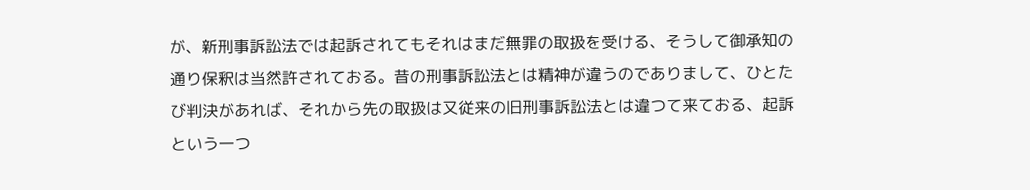が、新刑事訴訟法では起訴されてもそれはまだ無罪の取扱を受ける、そうして御承知の通り保釈は当然許されておる。昔の刑事訴訟法とは精神が違うのでありまして、ひとたび判決があれば、それから先の取扱は又従来の旧刑事訴訟法とは違つて来ておる、起訴という一つ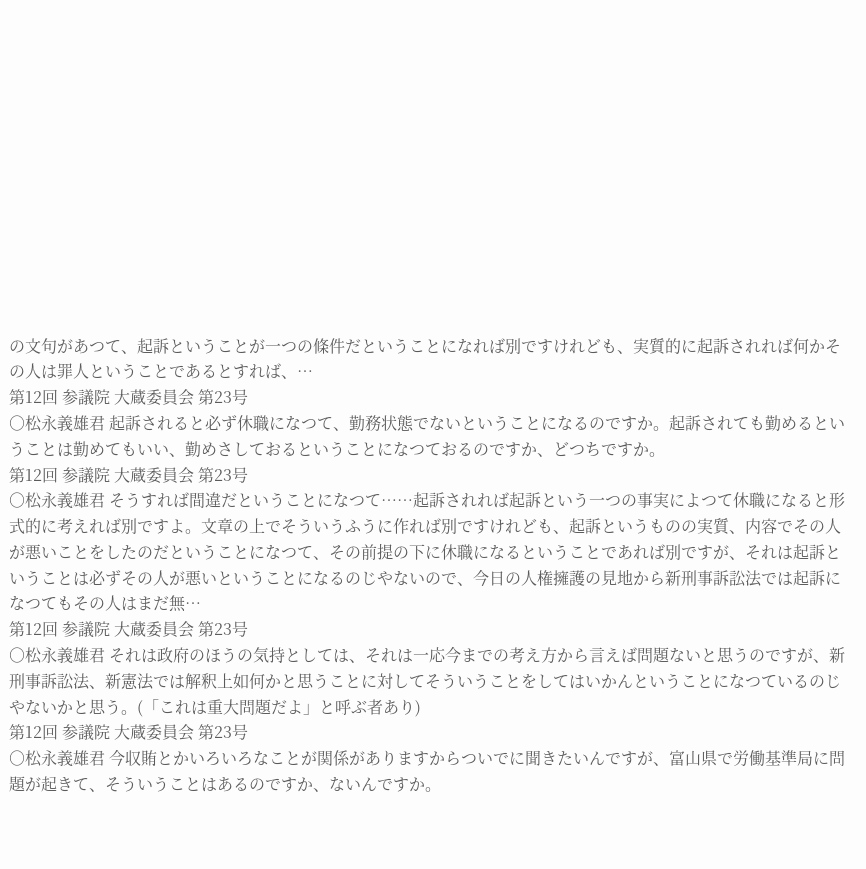の文句があつて、起訴ということが一つの條件だということになれば別ですけれども、実質的に起訴されれば何かその人は罪人ということであるとすれば、…
第12回 参議院 大蔵委員会 第23号
○松永義雄君 起訴されると必ず休職になつて、勤務状態でないということになるのですか。起訴されても勤めるということは勤めてもいい、勤めさしておるということになつておるのですか、どつちですか。
第12回 参議院 大蔵委員会 第23号
○松永義雄君 そうすれば間違だということになつて……起訴されれば起訴という一つの事実によつて休職になると形式的に考えれば別ですよ。文章の上でそういうふうに作れば別ですけれども、起訴というものの実質、内容でその人が悪いことをしたのだということになつて、その前提の下に休職になるということであれば別ですが、それは起訴ということは必ずその人が悪いということになるのじやないので、今日の人権擁護の見地から新刑事訴訟法では起訴になつてもその人はまだ無…
第12回 参議院 大蔵委員会 第23号
○松永義雄君 それは政府のほうの気持としては、それは一応今までの考え方から言えば問題ないと思うのですが、新刑事訴訟法、新憲法では解釈上如何かと思うことに対してそういうことをしてはいかんということになつているのじやないかと思う。(「これは重大問題だよ」と呼ぶ者あり)
第12回 参議院 大蔵委員会 第23号
○松永義雄君 今収賄とかいろいろなことが関係がありますからついでに聞きたいんですが、富山県で労働基準局に問題が起きて、そういうことはあるのですか、ないんですか。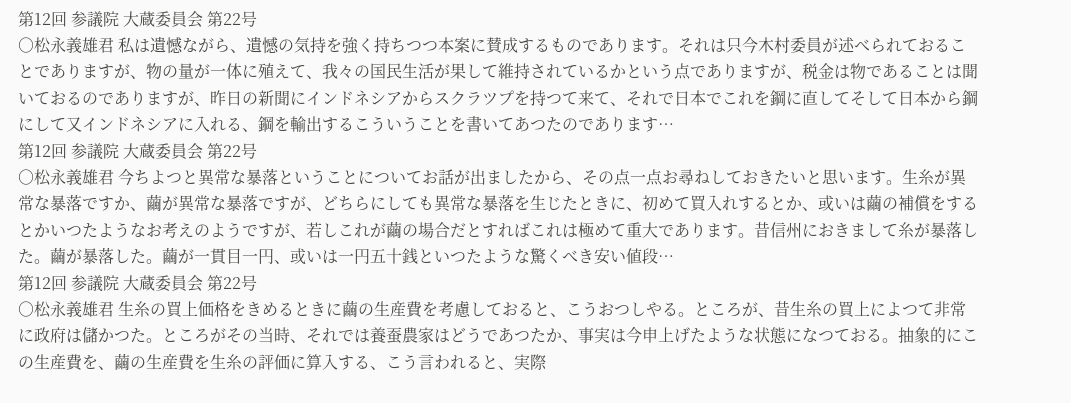第12回 参議院 大蔵委員会 第22号
○松永義雄君 私は遺憾ながら、遺憾の気持を強く持ちつつ本案に賛成するものであります。それは只今木村委員が述べられておることでありますが、物の量が一体に殖えて、我々の国民生活が果して維持されているかという点でありますが、税金は物であることは聞いておるのでありますが、昨日の新聞にインドネシアからスクラツプを持つて来て、それで日本でこれを鋼に直してそして日本から鋼にして又インドネシアに入れる、鋼を輸出するこういうことを書いてあつたのであります…
第12回 参議院 大蔵委員会 第22号
○松永義雄君 今ちよつと異常な暴落ということについてお話が出ましたから、その点一点お尋ねしておきたいと思います。生糸が異常な暴落ですか、繭が異常な暴落ですが、どちらにしても異常な暴落を生じたときに、初めて買入れするとか、或いは繭の補償をするとかいつたようなお考えのようですが、若しこれが繭の場合だとすればこれは極めて重大であります。昔信州におきまして糸が暴落した。繭が暴落した。繭が一貫目一円、或いは一円五十銭といつたような驚くべき安い値段…
第12回 参議院 大蔵委員会 第22号
○松永義雄君 生糸の買上価格をきめるときに繭の生産費を考慮しておると、こうおつしやる。ところが、昔生糸の買上によつて非常に政府は儲かつた。ところがその当時、それでは養蚕農家はどうであつたか、事実は今申上げたような状態になつておる。抽象的にこの生産費を、繭の生産費を生糸の評価に算入する、こう言われると、実際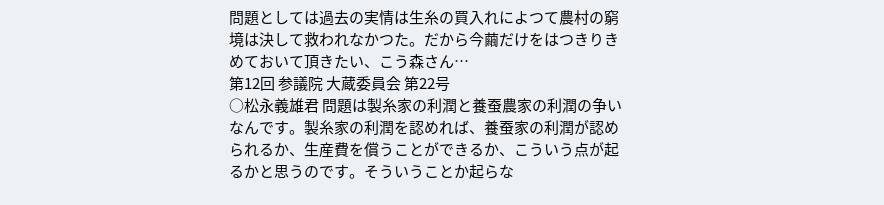問題としては過去の実情は生糸の買入れによつて農村の窮境は決して救われなかつた。だから今繭だけをはつきりきめておいて頂きたい、こう森さん…
第12回 参議院 大蔵委員会 第22号
○松永義雄君 問題は製糸家の利潤と養蚕農家の利潤の争いなんです。製糸家の利潤を認めれば、養蚕家の利潤が認められるか、生産費を償うことができるか、こういう点が起るかと思うのです。そういうことか起らな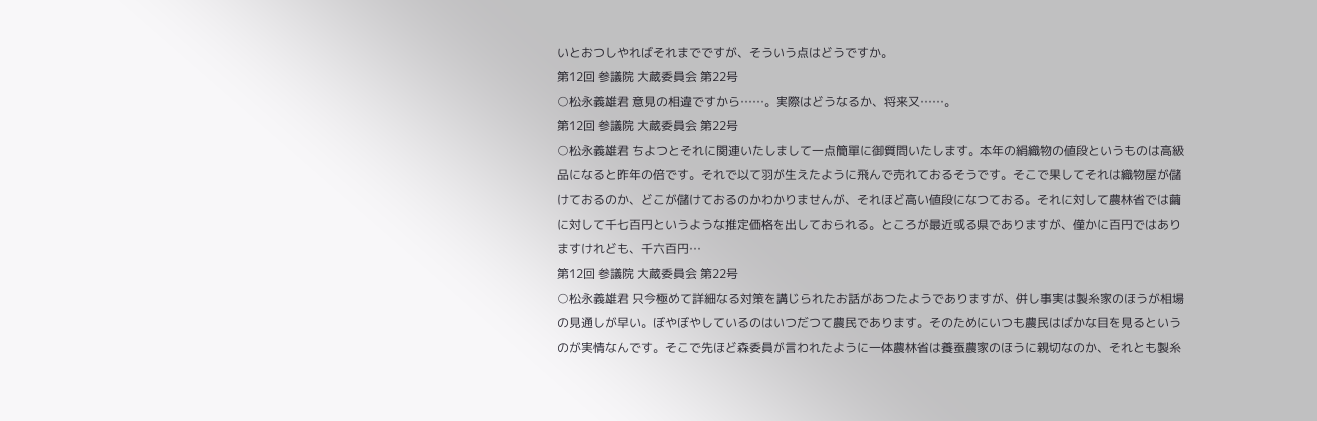いとおつしやればそれまでですが、そういう点はどうですか。
第12回 参議院 大蔵委員会 第22号
○松永義雄君 意見の相違ですから……。実際はどうなるか、将来又……。
第12回 参議院 大蔵委員会 第22号
○松永義雄君 ちよつとそれに関連いたしまして一点簡單に御質問いたします。本年の絹織物の値段というものは高級品になると昨年の倍です。それで以て羽が生えたように飛んで売れておるそうです。そこで果してそれは織物屋が儲けておるのか、どこが儲けておるのかわかりませんが、それほど高い値段になつておる。それに対して農林省では繭に対して千七百円というような推定価格を出しておられる。ところが最近或る県でありますが、僅かに百円ではありますけれども、千六百円…
第12回 参議院 大蔵委員会 第22号
○松永義雄君 只今極めて詳細なる対策を講じられたお話があつたようでありますが、併し事実は製糸家のほうが相場の見通しが早い。ぼやぼやしているのはいつだつて農民であります。そのためにいつも農民はばかな目を見るというのが実情なんです。そこで先ほど森委員が言われたように一体農林省は養蚕農家のほうに親切なのか、それとも製糸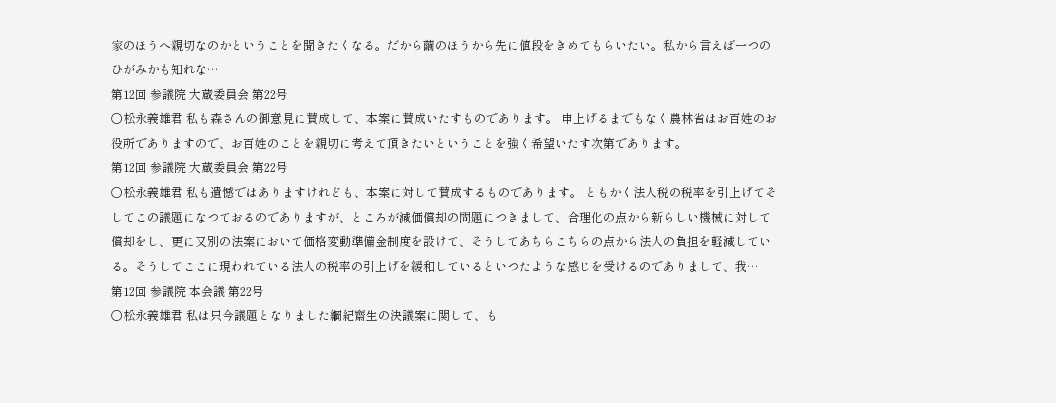家のほうへ親切なのかということを聞きたくなる。だから繭のほうから先に値段をきめてもらいたい。私から言えば一つのひがみかも知れな…
第12回 参議院 大蔵委員会 第22号
○松永義雄君 私も森さんの御意見に賛成して、本案に賛成いたすものであります。 申上げるまでもなく農林省はお百姓のお役所でありますので、お百姓のことを親切に考えて頂きたいということを強く希望いたす次第であります。
第12回 参議院 大蔵委員会 第22号
○松永義雄君 私も遺憾ではありますけれども、本案に対して賛成するものであります。 ともかく法人税の税率を引上げてそしてこの議題になつておるのでありますが、ところが減価償却の問題につきまして、合理化の点から新らしい機械に対して償却をし、更に又別の法案において価格変動準備金制度を設けて、そうしてあちらこちらの点から法人の負担を軽減している。そうしてここに現われている法人の税率の引上げを緩和しているといつたような感じを受けるのでありまして、我…
第12回 参議院 本会議 第22号
○松永義雄君 私は只今議題となりました綱紀齋生の決議案に関して、も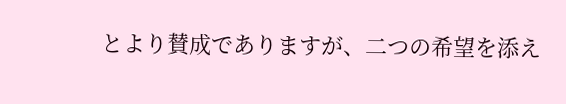とより賛成でありますが、二つの希望を添え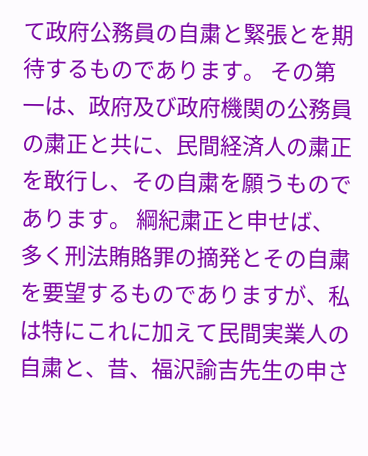て政府公務員の自粛と緊張とを期待するものであります。 その第一は、政府及び政府機関の公務員の粛正と共に、民間経済人の粛正を敢行し、その自粛を願うものであります。 綱紀粛正と申せば、多く刑法賄賂罪の摘発とその自粛を要望するものでありますが、私は特にこれに加えて民間実業人の自粛と、昔、福沢諭吉先生の申さ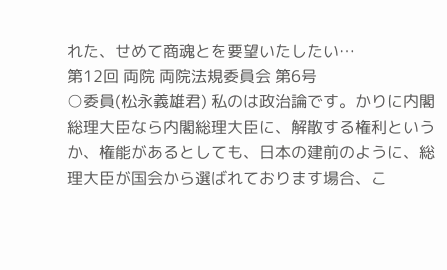れた、せめて商魂とを要望いたしたい…
第12回 両院 両院法規委員会 第6号
○委員(松永義雄君) 私のは政治論です。かりに内閣総理大臣なら内閣総理大臣に、解散する権利というか、権能があるとしても、日本の建前のように、総理大臣が国会から選ばれております場合、こ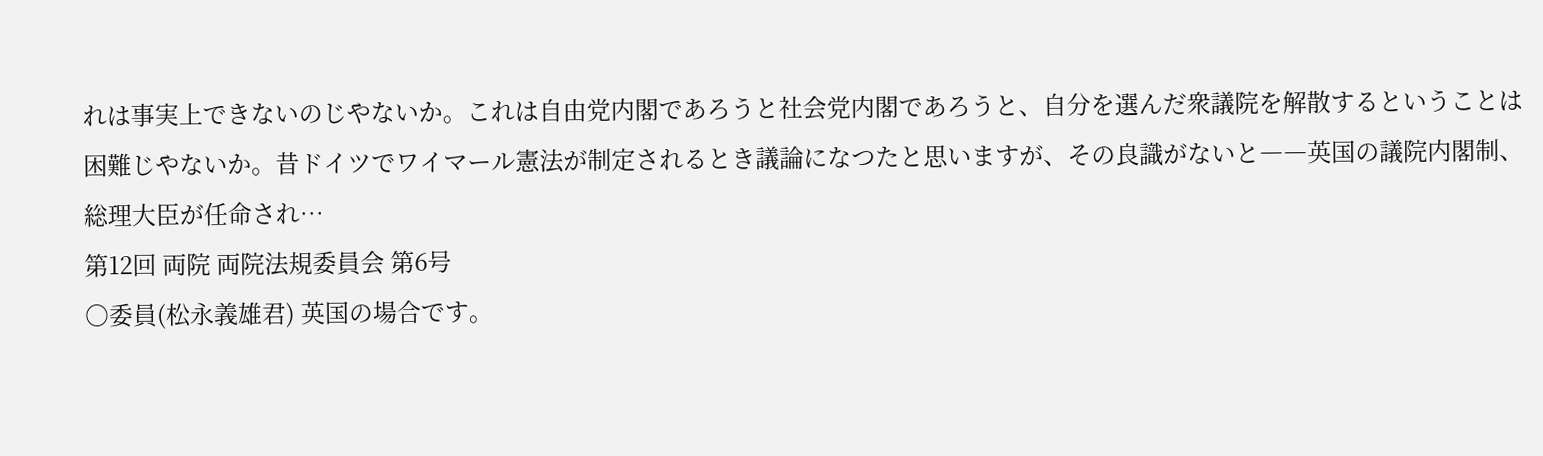れは事実上できないのじやないか。これは自由党内閣であろうと社会党内閣であろうと、自分を選んだ衆議院を解散するということは困難じやないか。昔ドイツでワイマール憲法が制定されるとき議論になつたと思いますが、その良識がないと――英国の議院内閣制、総理大臣が任命され…
第12回 両院 両院法規委員会 第6号
○委員(松永義雄君) 英国の場合です。